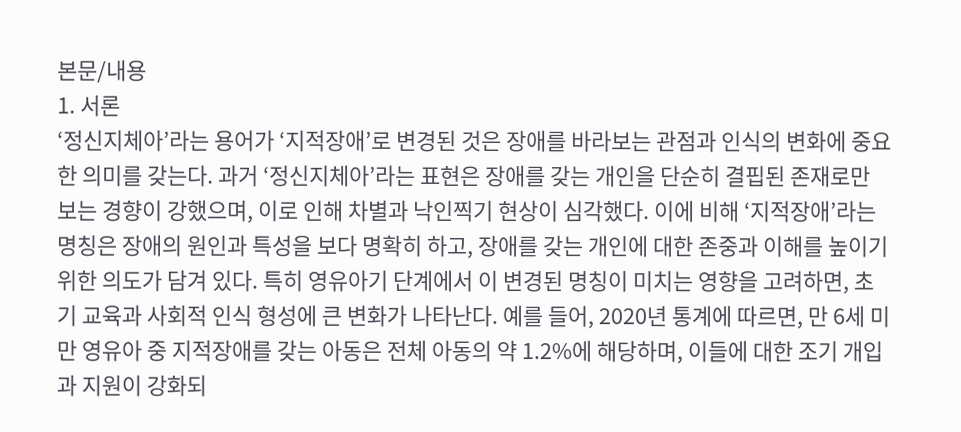본문/내용
1. 서론
‘정신지체아’라는 용어가 ‘지적장애’로 변경된 것은 장애를 바라보는 관점과 인식의 변화에 중요한 의미를 갖는다. 과거 ‘정신지체아’라는 표현은 장애를 갖는 개인을 단순히 결핍된 존재로만 보는 경향이 강했으며, 이로 인해 차별과 낙인찍기 현상이 심각했다. 이에 비해 ‘지적장애’라는 명칭은 장애의 원인과 특성을 보다 명확히 하고, 장애를 갖는 개인에 대한 존중과 이해를 높이기 위한 의도가 담겨 있다. 특히 영유아기 단계에서 이 변경된 명칭이 미치는 영향을 고려하면, 초기 교육과 사회적 인식 형성에 큰 변화가 나타난다. 예를 들어, 2020년 통계에 따르면, 만 6세 미만 영유아 중 지적장애를 갖는 아동은 전체 아동의 약 1.2%에 해당하며, 이들에 대한 조기 개입과 지원이 강화되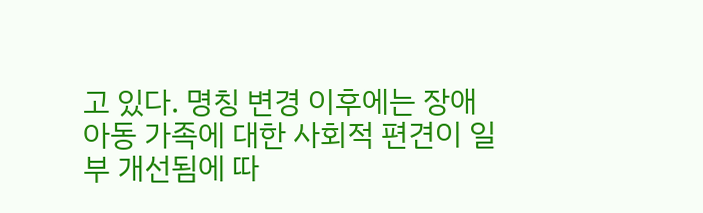고 있다. 명칭 변경 이후에는 장애 아동 가족에 대한 사회적 편견이 일부 개선됨에 따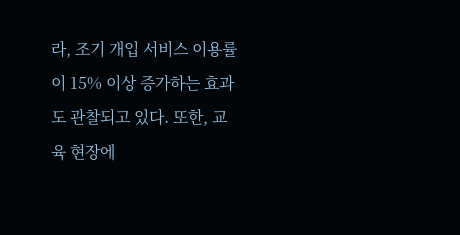라, 조기 개입 서비스 이용률이 15% 이상 증가하는 효과도 관찰되고 있다. 또한, 교육 현장에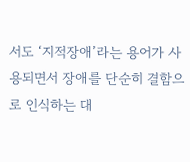서도 ‘지적장애’라는 용어가 사용되면서 장애를 단순히 결함으로 인식하는 대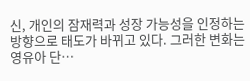신, 개인의 잠재력과 성장 가능성을 인정하는 방향으로 태도가 바뀌고 있다. 그러한 변화는 영유아 단…